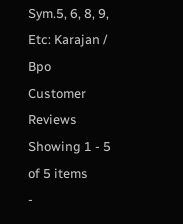Sym.5, 6, 8, 9, Etc: Karajan / Bpo
Customer Reviews
Showing 1 - 5 of 5 items
-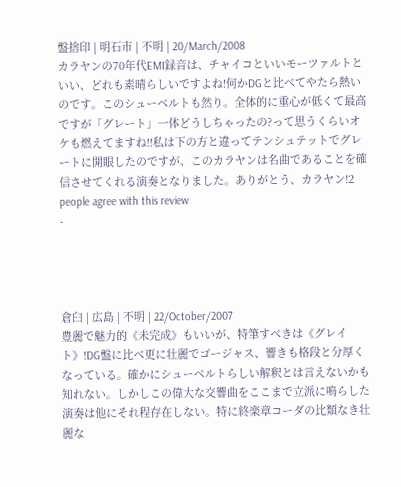盤捨印 | 明石市 | 不明 | 20/March/2008
カラヤンの70年代EMI録音は、チャイコといいモーツァルトといい、どれも素晴らしいですよね!何かDGと比べてやたら熱いのです。このシューベルトも然り。全体的に重心が低くて最高ですが「グレート」一体どうしちゃったの?って思うくらいオケも燃えてますね!!私は下の方と違ってテンシュテットでグレートに開眼したのですが、このカラヤンは名曲であることを確信させてくれる演奏となりました。ありがとう、カラヤン!2 people agree with this review
-




倉臼 | 広島 | 不明 | 22/October/2007
豊麗で魅力的《未完成》もいいが、特筆すべきは《グレイト》!DG盤に比べ更に壮麗でゴージャス、響きも格段と分厚くなっている。確かにシューベルトらしい解釈とは言えないかも知れない。しかしこの偉大な交響曲をここまで立派に鳴らした演奏は他にそれ程存在しない。特に終楽章コーダの比類なき壮麗な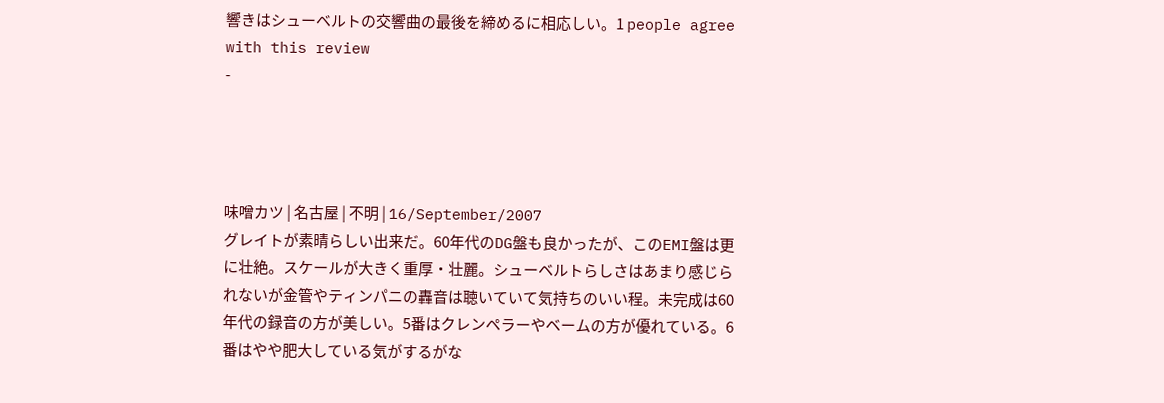響きはシューベルトの交響曲の最後を締めるに相応しい。1 people agree with this review
-




味噌カツ | 名古屋 | 不明 | 16/September/2007
グレイトが素晴らしい出来だ。60年代のDG盤も良かったが、このEMI盤は更に壮絶。スケールが大きく重厚・壮麗。シューベルトらしさはあまり感じられないが金管やティンパニの轟音は聴いていて気持ちのいい程。未完成は60年代の録音の方が美しい。5番はクレンペラーやベームの方が優れている。6番はやや肥大している気がするがな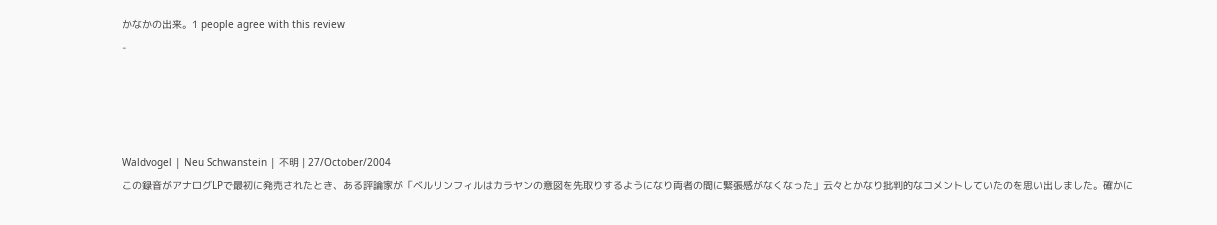かなかの出来。1 people agree with this review
-




Waldvogel | Neu Schwanstein | 不明 | 27/October/2004
この録音がアナログLPで最初に発売されたとき、ある評論家が「ベルリンフィルはカラヤンの意図を先取りするようになり両者の間に緊張感がなくなった」云々とかなり批判的なコメントしていたのを思い出しました。確かに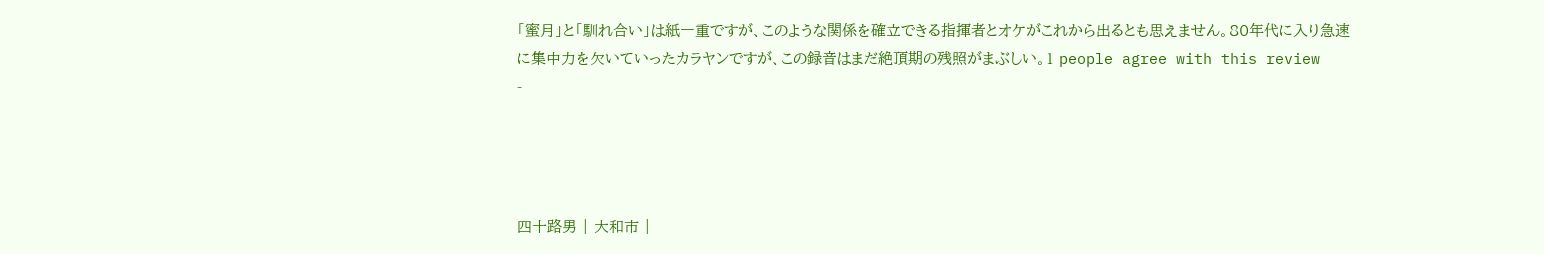「蜜月」と「馴れ合い」は紙一重ですが、このような関係を確立できる指揮者とオケがこれから出るとも思えません。80年代に入り急速に集中力を欠いていったカラヤンですが、この録音はまだ絶頂期の残照がまぶしい。1 people agree with this review
-




四十路男 | 大和市 |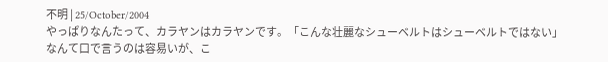不明 | 25/October/2004
やっぱりなんたって、カラヤンはカラヤンです。「こんな壮麗なシューベルトはシューベルトではない」なんて口で言うのは容易いが、こ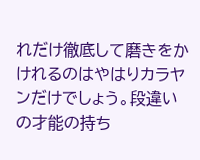れだけ徹底して磨きをかけれるのはやはりカラヤンだけでしょう。段違いの才能の持ち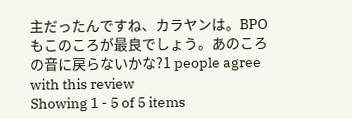主だったんですね、カラヤンは。BPOもこのころが最良でしょう。あのころの音に戻らないかな?1 people agree with this review
Showing 1 - 5 of 5 items